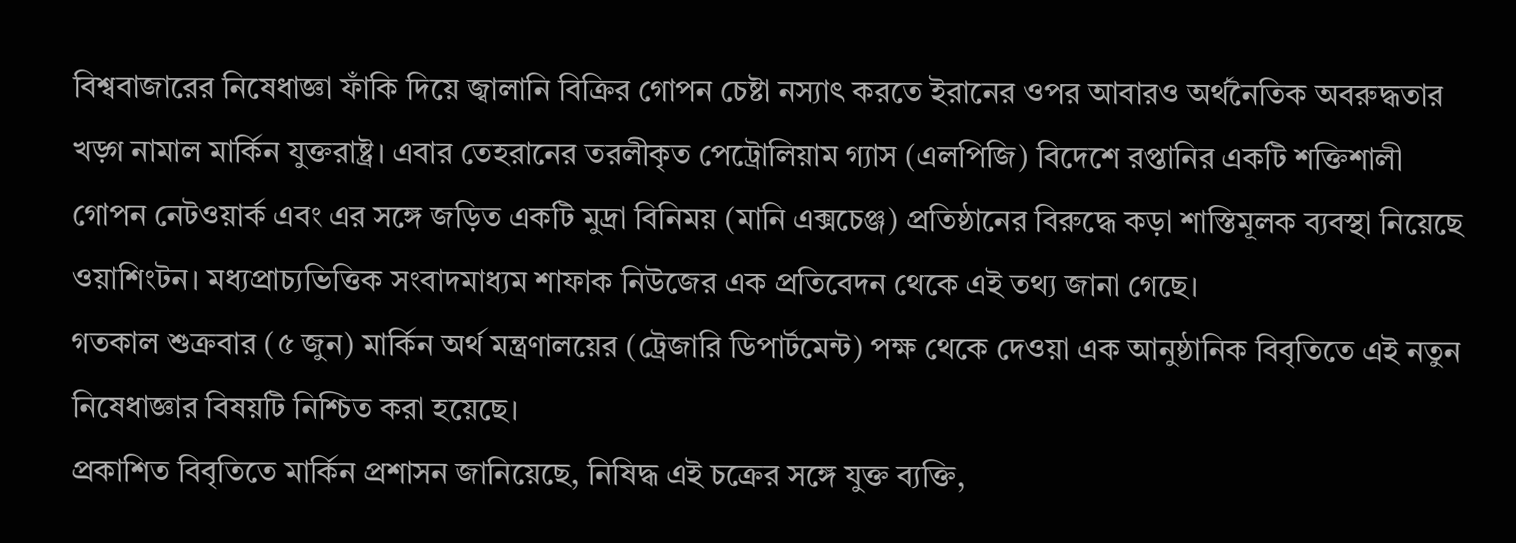বিশ্ববাজারের নিষেধাজ্ঞা ফাঁকি দিয়ে জ্বালানি বিক্রির গোপন চেষ্টা নস্যাৎ করতে ইরানের ওপর আবারও অর্থনৈতিক অবরুদ্ধতার খড়্গ নামাল মার্কিন যুক্তরাষ্ট্র। এবার তেহরানের তরলীকৃত পেট্রোলিয়াম গ্যাস (এলপিজি) বিদেশে রপ্তানির একটি শক্তিশালী গোপন নেটওয়ার্ক এবং এর সঙ্গে জড়িত একটি মুদ্রা বিনিময় (মানি এক্সচেঞ্জ) প্রতিষ্ঠানের বিরুদ্ধে কড়া শাস্তিমূলক ব্যবস্থা নিয়েছে ওয়াশিংটন। মধ্যপ্রাচ্যভিত্তিক সংবাদমাধ্যম শাফাক নিউজের এক প্রতিবেদন থেকে এই তথ্য জানা গেছে।
গতকাল শুক্রবার (৫ জুন) মার্কিন অর্থ মন্ত্রণালয়ের (ট্রেজারি ডিপার্টমেন্ট) পক্ষ থেকে দেওয়া এক আনুষ্ঠানিক বিবৃতিতে এই নতুন নিষেধাজ্ঞার বিষয়টি নিশ্চিত করা হয়েছে।
প্রকাশিত বিবৃতিতে মার্কিন প্রশাসন জানিয়েছে, নিষিদ্ধ এই চক্রের সঙ্গে যুক্ত ব্যক্তি,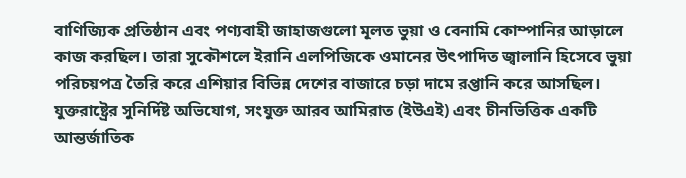বাণিজ্যিক প্রতিষ্ঠান এবং পণ্যবাহী জাহাজগুলো মূলত ভুয়া ও বেনামি কোম্পানির আড়ালে কাজ করছিল। তারা সুকৌশলে ইরানি এলপিজিকে ওমানের উৎপাদিত জ্বালানি হিসেবে ভুয়া পরিচয়পত্র তৈরি করে এশিয়ার বিভিন্ন দেশের বাজারে চড়া দামে রপ্তানি করে আসছিল।
যুক্তরাষ্ট্রের সুনির্দিষ্ট অভিযোগ, সংযুক্ত আরব আমিরাত (ইউএই) এবং চীনভিত্তিক একটি আন্তর্জাতিক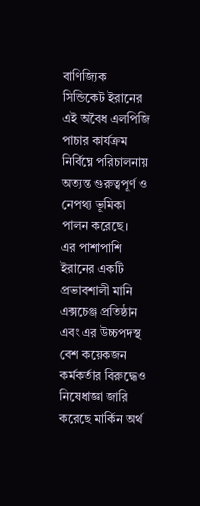বাণিজ্যিক সিন্ডিকেট ইরানের এই অবৈধ এলপিজি পাচার কার্যক্রম নির্বিঘ্নে পরিচালনায় অত্যন্ত গুরুত্বপূর্ণ ও নেপথ্য ভূমিকা পালন করেছে।
এর পাশাপাশি ইরানের একটি প্রভাবশালী মানি এক্সচেঞ্জ প্রতিষ্ঠান এবং এর উচ্চপদস্থ বেশ কয়েকজন কর্মকর্তার বিরুদ্ধেও নিষেধাজ্ঞা জারি করেছে মার্কিন অর্থ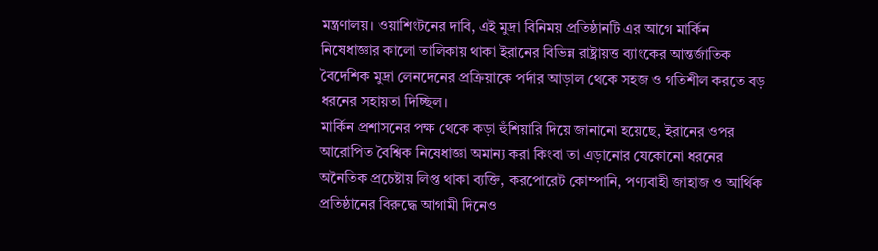মন্ত্রণালয়। ওয়াশিংটনের দাবি, এই মুদ্রা বিনিময় প্রতিষ্ঠানটি এর আগে মার্কিন নিষেধাজ্ঞার কালো তালিকায় থাকা ইরানের বিভিন্ন রাষ্ট্রায়ত্ত ব্যাংকের আন্তর্জাতিক বৈদেশিক মুদ্রা লেনদেনের প্রক্রিয়াকে পর্দার আড়াল থেকে সহজ ও গতিশীল করতে বড় ধরনের সহায়তা দিচ্ছিল।
মার্কিন প্রশাসনের পক্ষ থেকে কড়া হুঁশিয়ারি দিয়ে জানানো হয়েছে, ইরানের ওপর আরোপিত বৈশ্বিক নিষেধাজ্ঞা অমান্য করা কিংবা তা এড়ানোর যেকোনো ধরনের অনৈতিক প্রচেষ্টায় লিপ্ত থাকা ব্যক্তি, করপোরেট কোম্পানি, পণ্যবাহী জাহাজ ও আর্থিক প্রতিষ্ঠানের বিরুদ্ধে আগামী দিনেও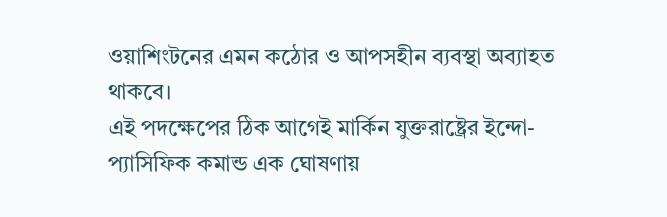ওয়াশিংটনের এমন কঠোর ও আপসহীন ব্যবস্থা অব্যাহত থাকবে।
এই পদক্ষেপের ঠিক আগেই মার্কিন যুক্তরাষ্ট্রের ইন্দো-প্যাসিফিক কমান্ড এক ঘোষণায়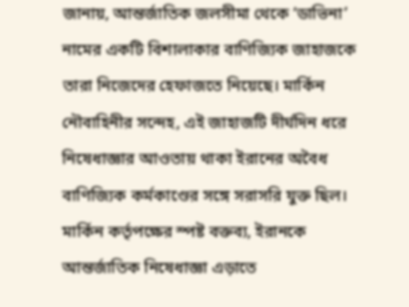জানায়, আন্তর্জাতিক জলসীমা থেকে ‘ডাভিনা’ নামের একটি বিশালাকার বাণিজ্যিক জাহাজকে তারা নিজেদের হেফাজতে নিয়েছে। মার্কিন নৌবাহিনীর সন্দেহ, এই জাহাজটি দীর্ঘদিন ধরে নিষেধাজ্ঞার আওতায় থাকা ইরানের অবৈধ বাণিজ্যিক কর্মকাণ্ডের সঙ্গে সরাসরি যুক্ত ছিল।
মার্কিন কর্তৃপক্ষের স্পষ্ট বক্তব্য, ইরানকে আন্তর্জাতিক নিষেধাজ্ঞা এড়াতে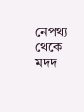নেপথ্য থেকে মদদ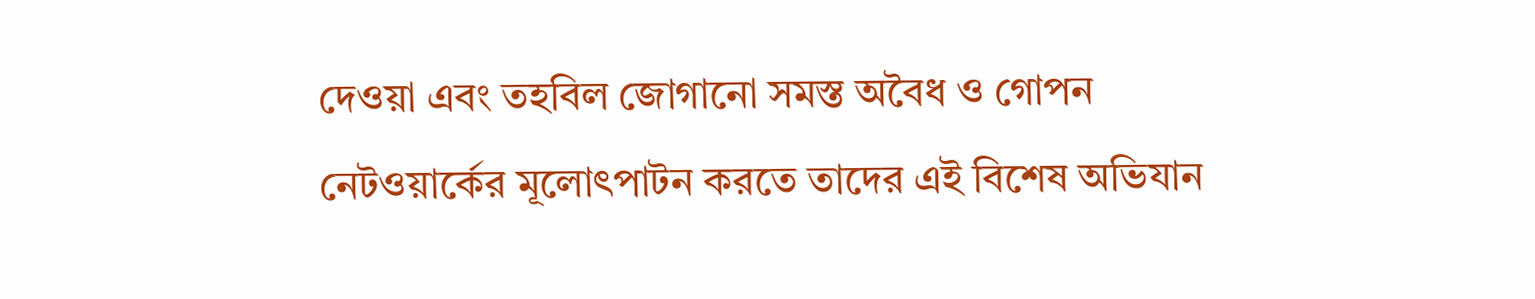দেওয়া এবং তহবিল জোগানো সমস্ত অবৈধ ও গোপন নেটওয়ার্কের মূলোৎপাটন করতে তাদের এই বিশেষ অভিযান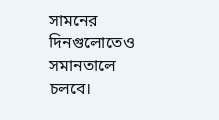সামনের দিনগুলোতেও সমানতালে চলবে।